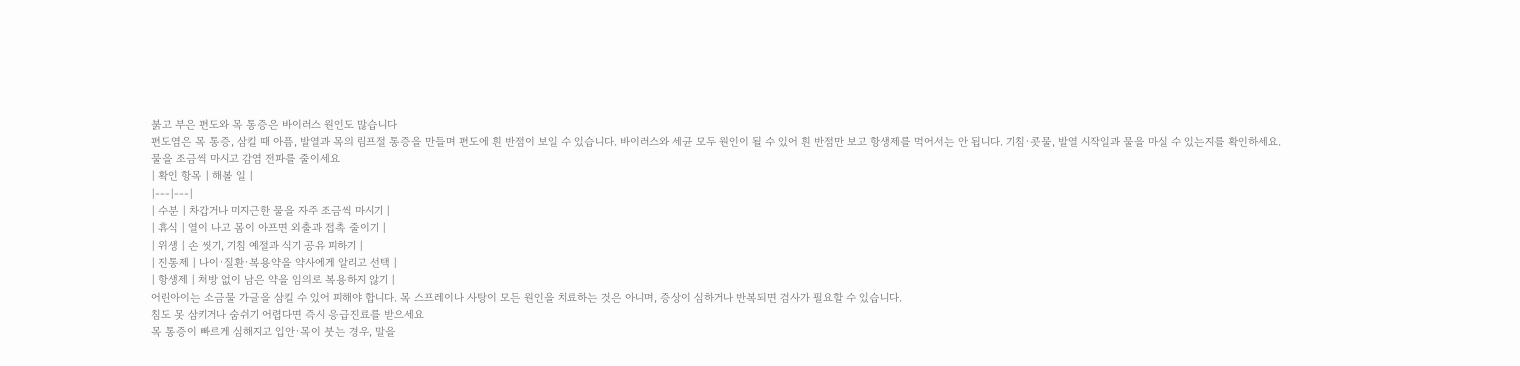붉고 부은 편도와 목 통증은 바이러스 원인도 많습니다
편도염은 목 통증, 삼킬 때 아픔, 발열과 목의 림프절 통증을 만들며 편도에 흰 반점이 보일 수 있습니다. 바이러스와 세균 모두 원인이 될 수 있어 흰 반점만 보고 항생제를 먹어서는 안 됩니다. 기침·콧물, 발열 시작일과 물을 마실 수 있는지를 확인하세요.
물을 조금씩 마시고 감염 전파를 줄이세요
| 확인 항목 | 해볼 일 |
|---|---|
| 수분 | 차갑거나 미지근한 물을 자주 조금씩 마시기 |
| 휴식 | 열이 나고 몸이 아프면 외출과 접촉 줄이기 |
| 위생 | 손 씻기, 기침 예절과 식기 공유 피하기 |
| 진통제 | 나이·질환·복용약을 약사에게 알리고 선택 |
| 항생제 | 처방 없이 남은 약을 임의로 복용하지 않기 |
어린아이는 소금물 가글을 삼킬 수 있어 피해야 합니다. 목 스프레이나 사탕이 모든 원인을 치료하는 것은 아니며, 증상이 심하거나 반복되면 검사가 필요할 수 있습니다.
침도 못 삼키거나 숨쉬기 어렵다면 즉시 응급진료를 받으세요
목 통증이 빠르게 심해지고 입안·목이 붓는 경우, 말을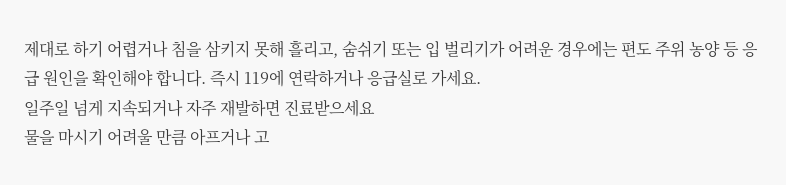제대로 하기 어렵거나 침을 삼키지 못해 흘리고, 숨쉬기 또는 입 벌리기가 어려운 경우에는 편도 주위 농양 등 응급 원인을 확인해야 합니다. 즉시 119에 연락하거나 응급실로 가세요.
일주일 넘게 지속되거나 자주 재발하면 진료받으세요
물을 마시기 어려울 만큼 아프거나 고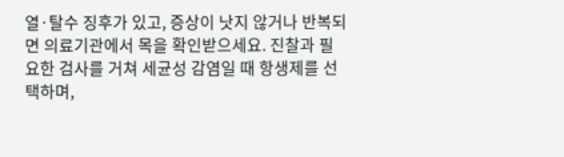열·탈수 징후가 있고, 증상이 낫지 않거나 반복되면 의료기관에서 목을 확인받으세요. 진찰과 필요한 검사를 거쳐 세균성 감염일 때 항생제를 선택하며,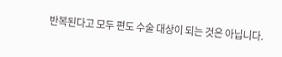반복된다고 모두 편도 수술 대상이 되는 것은 아닙니다.